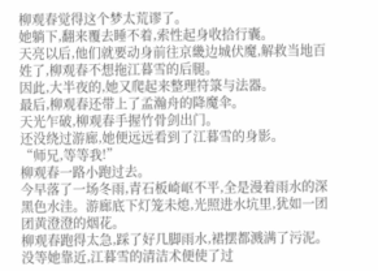柳观春觉得这个梦太荒谬了。
她躺下,翻来覆去睡不着,索性起身收拾行囊。
天亮以后,他们就要动身前往京畿边城伏魔,解救当地百姓了,柳观春不想拖江暮雪的后腿。
因此,大半夜的,她又爬起来整理符箓与法器。
最后,柳观春还带上了孟瀚舟的降魔伞。
天光乍破,柳观春手握竹骨剑出门。
还没绕过游廊,她便远远看到了江暮雪的身影。
“师兄,等等我!”
柳观春一路小跑过去。
今早落了一场冬雨,青石板崎岖不平,全是漫着雨水的深黑色水洼。游廊底下灯笼未熄,光照进水坑里,犹如一团团黄澄澄的烟花。
柳观春跑得太急,踩了好几脚雨水,裙摆都溅满了污泥。
没等她靠近,江暮雪的清洁术便使了过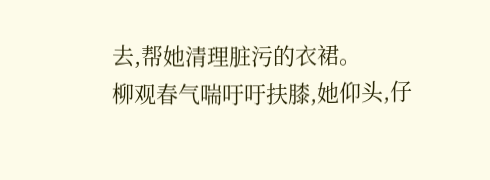去,帮她清理脏污的衣裙。
柳观春气喘吁吁扶膝,她仰头,仔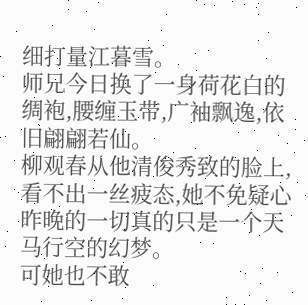细打量江暮雪。
师兄今日换了一身荷花白的绸袍,腰缠玉带,广袖飘逸,依旧翩翩若仙。
柳观春从他清俊秀致的脸上,看不出一丝疲态,她不免疑心昨晚的一切真的只是一个天马行空的幻梦。
可她也不敢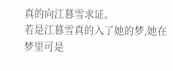真的向江暮雪求证。
若是江暮雪真的入了她的梦,她在梦里可是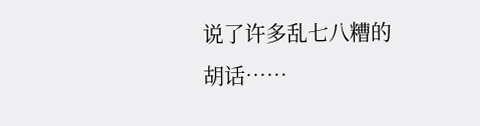说了许多乱七八糟的胡话……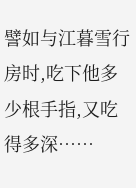譬如与江暮雪行房时,吃下他多少根手指,又吃得多深……